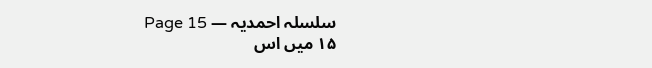سلسلہ احمدیہ — Page 15
۱۵ میں اس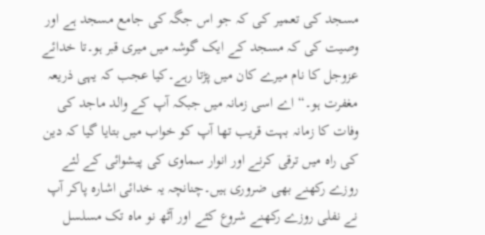مسجد کی تعمیر کی کہ جو اس جگہ کی جامع مسجد ہے اور وصیت کی کہ مسجد کے ایک گوشہ میں میری قبر ہو۔تا خدائے عزوجل کا نام میرے کان میں پڑتا رہے۔کیا عجب کہ یہی ذریعہ مغفرت ہو۔“ اے اسی زمانہ میں جبکہ آپ کے والد ماجد کی وفات کا زمانہ بہت قریب تھا آپ کو خواب میں بتایا گیا کہ دین کی راہ میں ترقی کرنے اور انوار سماوی کی پیشوائی کے لئے روزے رکھنے بھی ضروری ہیں۔چنانچہ یہ خدائی اشارہ پاکر آپ نے نفلی روزے رکھنے شروع کئے اور آٹھ نو ماہ تک مسلسل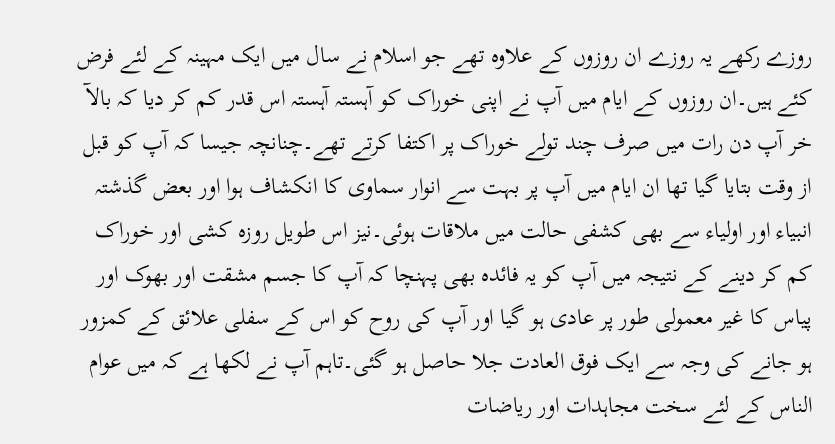روزے رکھے یہ روزے ان روزوں کے علاوہ تھے جو اسلام نے سال میں ایک مہینہ کے لئے فرض کئے ہیں۔ان روزوں کے ایام میں آپ نے اپنی خوراک کو آہستہ آہستہ اس قدر کم کر دیا کہ بالآ خر آپ دن رات میں صرف چند تولے خوراک پر اکتفا کرتے تھے۔چنانچہ جیسا کہ آپ کو قبل از وقت بتایا گیا تھا ان ایام میں آپ پر بہت سے انوار سماوی کا انکشاف ہوا اور بعض گذشتہ انبیاء اور اولیاء سے بھی کشفی حالت میں ملاقات ہوئی۔نیز اس طویل روزہ کشی اور خوراک کم کر دینے کے نتیجہ میں آپ کو یہ فائدہ بھی پہنچا کہ آپ کا جسم مشقت اور بھوک اور پیاس کا غیر معمولی طور پر عادی ہو گیا اور آپ کی روح کو اس کے سفلی علائق کے کمزور ہو جانے کی وجہ سے ایک فوق العادت جلا حاصل ہو گئی۔تاہم آپ نے لکھا ہے کہ میں عوام الناس کے لئے سخت مجاہدات اور ریاضات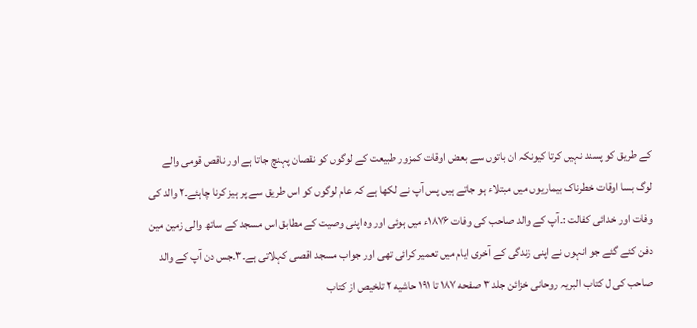کے طریق کو پسند نہیں کرتا کیونکہ ان باتوں سے بعض اوقات کمزور طبیعت کے لوگوں کو نقصان پہنچ جاتا ہے اور ناقص قومی والے لوگ بسا اوقات خطرناک بیماریوں میں مبتلاء ہو جاتے ہیں پس آپ نے لکھا ہے کہ عام لوگوں کو اس طریق سے پر ہیز کرنا چاہئے۔۲ والد کی وفات اور خدائی کفالت :۔آپ کے والد صاحب کی وفات ۱۸۷۶ء میں ہوئی اور وہ اپنی وصیت کے مطابق اس مسجد کے ساتھ والی زمین مین دفن کئے گئے جو انہوں نے اپنی زندگی کے آخری ایام میں تعمیر کرائی تھی اور جواب مسجد اقصی کہلاتی ہے۔۳۔جس دن آپ کے والد صاحب کی ل کتاب البریہ روحانی خزائن جلد ۳ صفحه ۱۸۷ تا ۱۹۱ حاشیه ۲ تلخیص از کتاب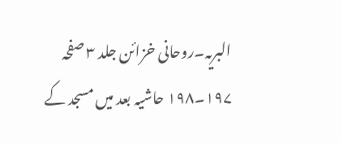البریہ۔روحانی خزائن جلد ۳ صفحہ ۱۹۷۔۱۹۸ حاشیہ بعد میں مسجد کے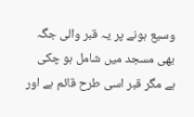وسیع ہونے پر یہ قبر والی جگہ بھی مسجد میں شامل ہو چکی ہے مگر قبر اسی طرح قائم ہے اور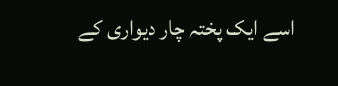اسے ایک پختہ چار دیواری کے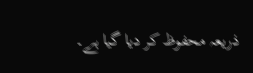ذریعہ محفوظ کر دیا گیا ہے۔